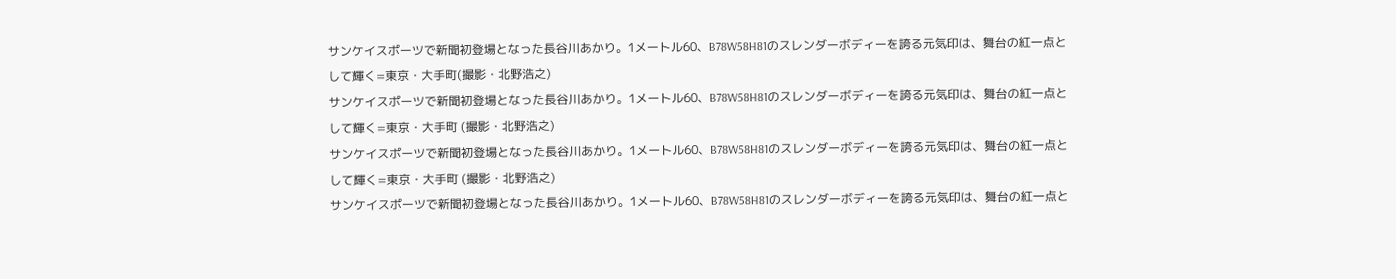サンケイスポーツで新聞初登場となった長谷川あかり。1メートル60、B78W58H81のスレンダーボディーを誇る元気印は、舞台の紅一点として輝く=東京・大手町(撮影・北野浩之)
サンケイスポーツで新聞初登場となった長谷川あかり。1メートル60、B78W58H81のスレンダーボディーを誇る元気印は、舞台の紅一点として輝く=東京・大手町 (撮影・北野浩之)
サンケイスポーツで新聞初登場となった長谷川あかり。1メートル60、B78W58H81のスレンダーボディーを誇る元気印は、舞台の紅一点として輝く=東京・大手町 (撮影・北野浩之)
サンケイスポーツで新聞初登場となった長谷川あかり。1メートル60、B78W58H81のスレンダーボディーを誇る元気印は、舞台の紅一点と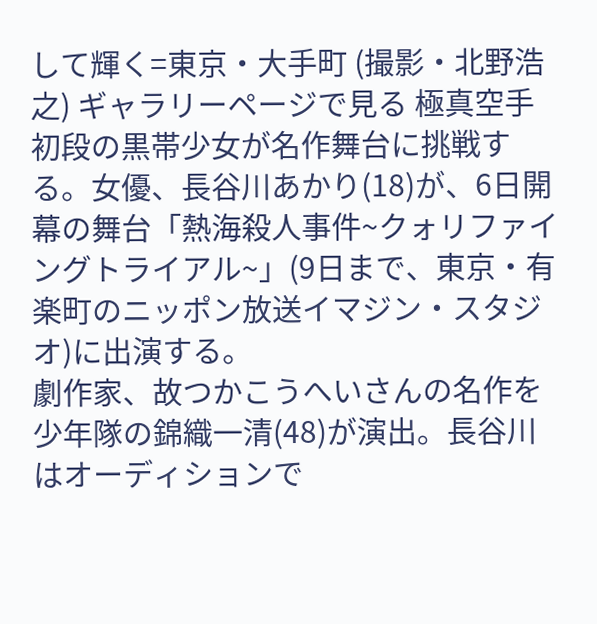して輝く=東京・大手町 (撮影・北野浩之) ギャラリーページで見る 極真空手初段の黒帯少女が名作舞台に挑戦する。女優、長谷川あかり(18)が、6日開幕の舞台「熱海殺人事件~クォリファイングトライアル~」(9日まで、東京・有楽町のニッポン放送イマジン・スタジオ)に出演する。
劇作家、故つかこうへいさんの名作を少年隊の錦織一清(48)が演出。長谷川はオーディションで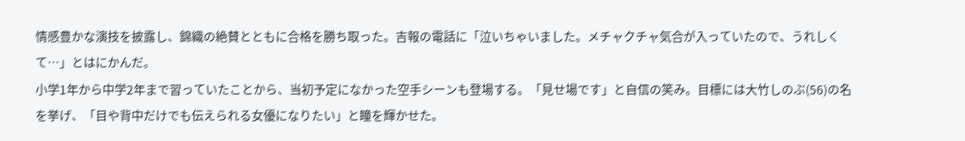情感豊かな演技を披露し、錦織の絶賛とともに合格を勝ち取った。吉報の電話に「泣いちゃいました。メチャクチャ気合が入っていたので、うれしくて…」とはにかんだ。
小学1年から中学2年まで習っていたことから、当初予定になかった空手シーンも登場する。「見せ場です」と自信の笑み。目標には大竹しのぶ(56)の名を挙げ、「目や背中だけでも伝えられる女優になりたい」と瞳を輝かせた。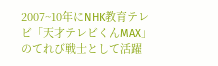2007~10年にNHK教育テレビ「天才テレビくんMAX」のてれび戦士として活躍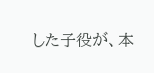した子役が、本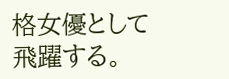格女優として飛躍する。